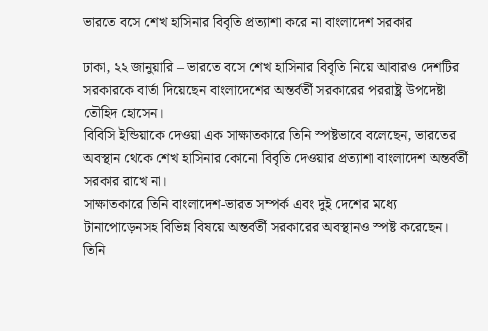ভারতে বসে শেখ হাসিনার বিবৃতি প্রত্যাশা করে না বাংলাদেশ সরকার

ঢাকা, ২২ জানুয়ারি – ভারতে বসে শেখ হাসিনার বিবৃতি নিয়ে আবারও দেশটির সরকারকে বার্তা দিয়েছেন বাংলাদেশের অন্তর্বর্তী সরকারের পররাষ্ট্র উপদেষ্টা তৌহিদ হোসেন।
বিবিসি ইন্ডিয়াকে দেওয়া এক সাক্ষাতকারে তিনি স্পষ্টভাবে বলেছেন, ভারতের অবস্থান থেকে শেখ হাসিনার কোনো বিবৃতি দেওয়ার প্রত্যাশা বাংলাদেশ অন্তর্বর্তী সরকার রাখে না।
সাক্ষাতকারে তিনি বাংলাদেশ-ভারত সম্পর্ক এবং দুই দেশের মধ্যে টানাপোড়েনসহ বিভিন্ন বিষয়ে অন্তর্বর্তী সরকারের অবস্থানও স্পষ্ট করেছেন। তিনি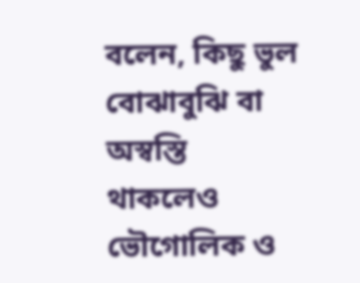বলেন, কিছু ভুল বোঝাবুঝি বা অস্বস্তি থাকলেও ভৌগোলিক ও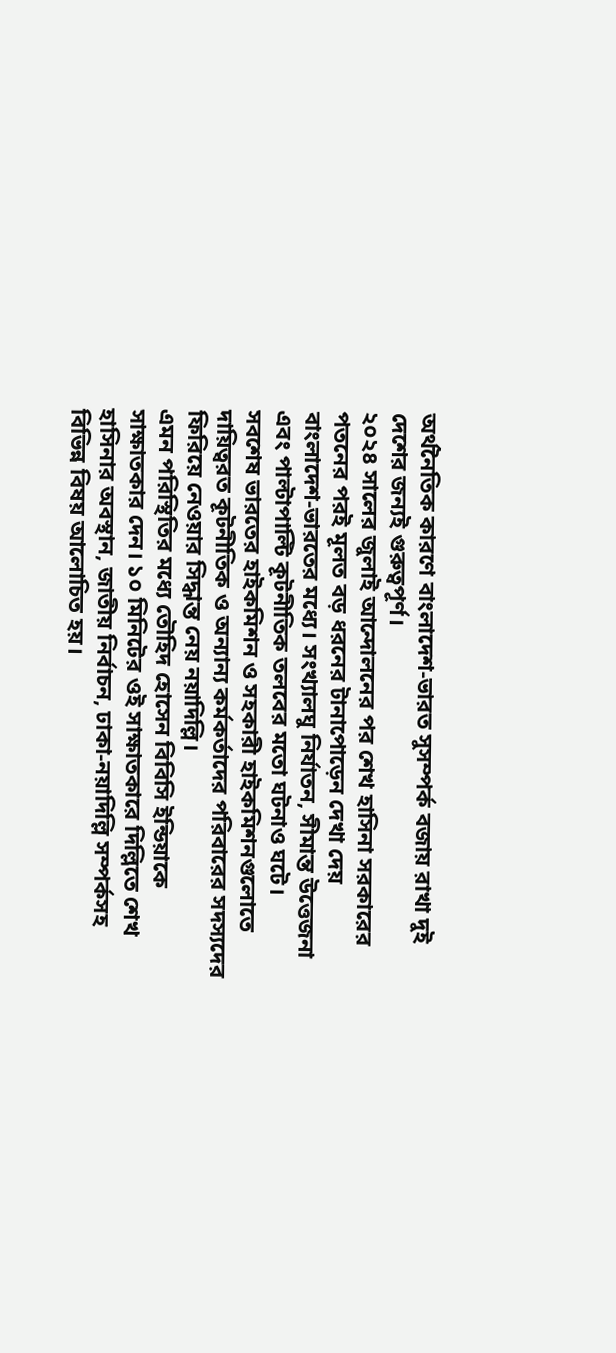অর্থনৈতিক কারণে বাংলাদেশ-ভারত সুসম্পর্ক বজায় রাখা দুই দেশের জন্যই গুরুত্বপূর্ণ।
২০২৪ সালের জুলাই আন্দোলনের পর শেখ হাসিনা সরকারের পতনের পরই মূলত বড় ধরনের টানাপোড়েন দেখা দেয় বাংলাদেশ-ভারতের মধ্যে। সংখ্যালঘু নির্যাতন, সীমান্ত উত্তেজনা এবং পাল্টাপাল্টি কূটনীতিক তলবের মতো ঘটনাও ঘটে।
সবশেষ ভারতের হাইকমিশন ও সহকারী হাইকমিশনগুলোতে দায়িত্বরত কূটনীতিক ও অন্যান্য কর্মকর্তাদের পরিবারের সদস্যদের ফিরিয়ে নেওয়ার সিদ্ধান্ত নেয় নয়াদিল্লি।
এমন পরিস্থিতির মধ্যে তৌহিদ হোসেন বিবিসি ইন্ডিয়াকে সাক্ষাতকার দেন। ১০ মিনিটের ওই সাক্ষাতকারে দিল্লিতে শেখ হাসিনার অবস্থান, জাতীয় নির্বাচন, ঢাকা-নয়াদিল্লি সম্পর্কসহ বিভিন্ন বিষয় আলোচিত হয়।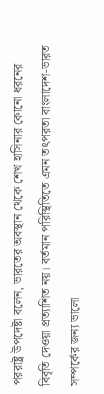পররাষ্ট্র উপদেষ্টা বলেন, ভারতের অবস্থান থেকে শেখ হাসিনার কোনো ধরনের বিবৃতি দেওয়া প্রত্যাশিত নয়। বর্তমান পরিস্থিতিতে এমন তৎপরতা বাংলাদেশ-ভারত সম্পর্কের জন্য ভালো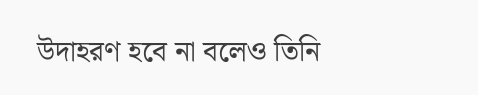উদাহরণ হবে না বলেও তিনি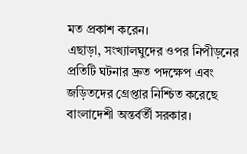মত প্রকাশ করেন।
এছাড়া, সংখ্যালঘুদের ওপর নিপীড়নের প্রতিটি ঘটনার দ্রুত পদক্ষেপ এবং জড়িতদের গ্রেপ্তার নিশ্চিত করেছে বাংলাদেশী অন্তর্বর্তী সরকার।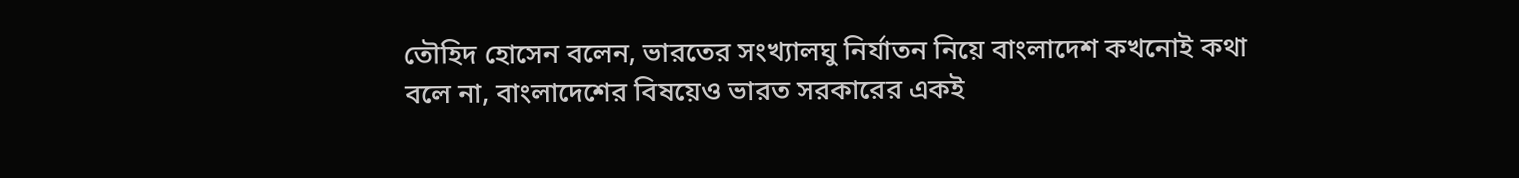তৌহিদ হোসেন বলেন, ভারতের সংখ্যালঘু নির্যাতন নিয়ে বাংলাদেশ কখনোই কথা বলে না, বাংলাদেশের বিষয়েও ভারত সরকারের একই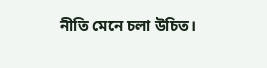নীতি মেনে চলা উচিত।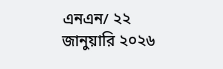এনএন/ ২২ জানুয়ারি ২০২৬